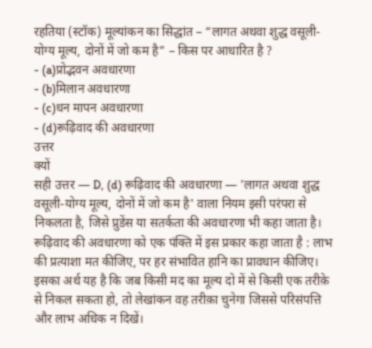रहतिया (स्टॉक) मूल्यांकन का सिद्धांत – “लागत अथवा शुद्ध वसूली-योग्य मूल्य, दोनों में जो कम है” – किस पर आधारित है ?
- (a)प्रोद्भवन अवधारणा
- (b)मिलान अवधारणा
- (c)धन मापन अवधारणा
- (d)रूढ़िवाद की अवधारणा
उत्तर
क्यों
सही उत्तर — D, (d) रूढ़िवाद की अवधारणा — 'लागत अथवा शुद्ध वसूली-योग्य मूल्य, दोनों में जो कम है' वाला नियम इसी परंपरा से निकलता है, जिसे प्रुडेंस या सतर्कता की अवधारणा भी कहा जाता है।
रूढ़िवाद की अवधारणा को एक पंक्ति में इस प्रकार कहा जाता है : लाभ की प्रत्याशा मत कीजिए, पर हर संभावित हानि का प्रावधान कीजिए। इसका अर्थ यह है कि जब किसी मद का मूल्य दो में से किसी एक तरीक़े से निकल सकता हो, तो लेखांकन वह तरीक़ा चुनेगा जिससे परिसंपत्ति और लाभ अधिक न दिखें।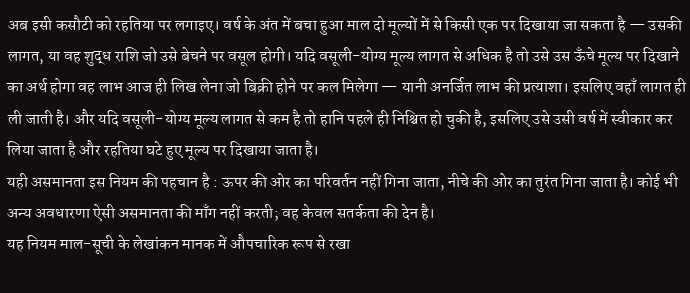अब इसी कसौटी को रहतिया पर लगाइए। वर्ष के अंत में बचा हुआ माल दो मूल्यों में से किसी एक पर दिखाया जा सकता है — उसकी लागत, या वह शुद्ध राशि जो उसे बेचने पर वसूल होगी। यदि वसूली-योग्य मूल्य लागत से अधिक है तो उसे उस ऊँचे मूल्य पर दिखाने का अर्थ होगा वह लाभ आज ही लिख लेना जो बिक्री होने पर कल मिलेगा — यानी अनर्जित लाभ की प्रत्याशा। इसलिए वहाँ लागत ही ली जाती है। और यदि वसूली-योग्य मूल्य लागत से कम है तो हानि पहले ही निश्चित हो चुकी है, इसलिए उसे उसी वर्ष में स्वीकार कर लिया जाता है और रहतिया घटे हुए मूल्य पर दिखाया जाता है।
यही असमानता इस नियम की पहचान है : ऊपर की ओर का परिवर्तन नहीं गिना जाता, नीचे की ओर का तुरंत गिना जाता है। कोई भी अन्य अवधारणा ऐसी असमानता की माँग नहीं करती; वह केवल सतर्कता की देन है।
यह नियम माल-सूची के लेखांकन मानक में औपचारिक रूप से रखा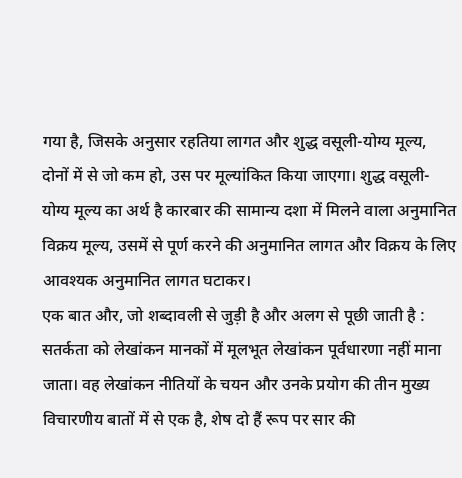गया है, जिसके अनुसार रहतिया लागत और शुद्ध वसूली-योग्य मूल्य, दोनों में से जो कम हो, उस पर मूल्यांकित किया जाएगा। शुद्ध वसूली-योग्य मूल्य का अर्थ है कारबार की सामान्य दशा में मिलने वाला अनुमानित विक्रय मूल्य, उसमें से पूर्ण करने की अनुमानित लागत और विक्रय के लिए आवश्यक अनुमानित लागत घटाकर।
एक बात और, जो शब्दावली से जुड़ी है और अलग से पूछी जाती है : सतर्कता को लेखांकन मानकों में मूलभूत लेखांकन पूर्वधारणा नहीं माना जाता। वह लेखांकन नीतियों के चयन और उनके प्रयोग की तीन मुख्य विचारणीय बातों में से एक है, शेष दो हैं रूप पर सार की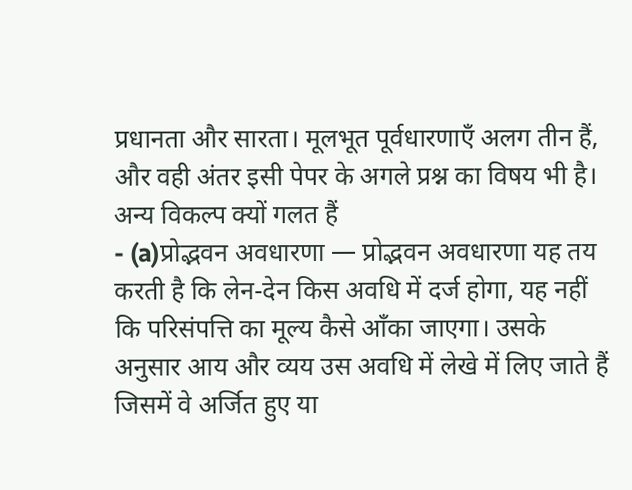प्रधानता और सारता। मूलभूत पूर्वधारणाएँ अलग तीन हैं, और वही अंतर इसी पेपर के अगले प्रश्न का विषय भी है।
अन्य विकल्प क्यों गलत हैं
- (a)प्रोद्भवन अवधारणा — प्रोद्भवन अवधारणा यह तय करती है कि लेन-देन किस अवधि में दर्ज होगा, यह नहीं कि परिसंपत्ति का मूल्य कैसे आँका जाएगा। उसके अनुसार आय और व्यय उस अवधि में लेखे में लिए जाते हैं जिसमें वे अर्जित हुए या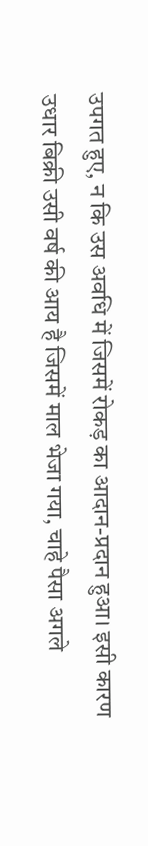उपगत हुए, न कि उस अवधि में जिसमें रोकड़ का आदान-प्रदान हुआ। इसी कारण उधार बिक्री उसी वर्ष की आय है जिसमें माल भेजा गया, चाहे पैसा अगले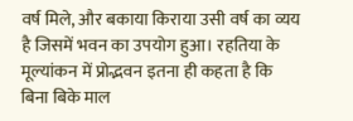वर्ष मिले, और बकाया किराया उसी वर्ष का व्यय है जिसमें भवन का उपयोग हुआ। रहतिया के मूल्यांकन में प्रोद्भवन इतना ही कहता है कि बिना बिके माल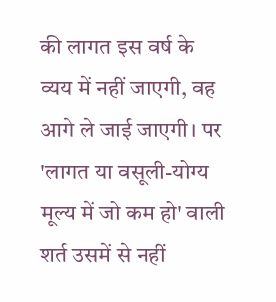की लागत इस वर्ष के व्यय में नहीं जाएगी, वह आगे ले जाई जाएगी। पर 'लागत या वसूली-योग्य मूल्य में जो कम हो' वाली शर्त उसमें से नहीं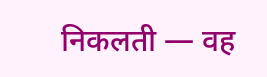निकलती — वह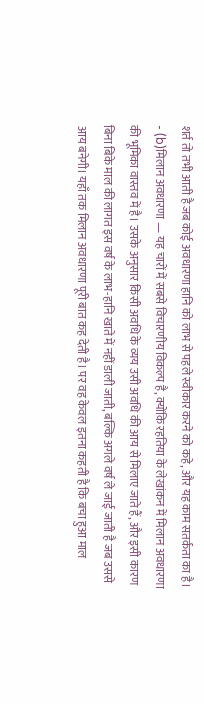शर्त तो तभी आती है जब कोई अवधारणा हानि को लाभ से पहले स्वीकार करने को कहे, और यह काम सतर्कता का है।
- (b)मिलान अवधारणा — यह चारों में सबसे विचारणीय विकल्प है, क्योंकि रहतिया के लेखांकन में मिलान अवधारणा की भूमिका वास्तव में है। उसके अनुसार किसी अवधि के व्यय उसी अवधि की आय से मिलाए जाते हैं, और इसी कारण बिना बिके माल की लागत इस वर्ष के लाभ-हानि खाते में नहीं डाली जाती, बल्कि अगले वर्ष ले जाई जाती है जब उससे आय बनेगी। यहाँ तक मिलान अवधारणा पूरी बात कह देती है। पर वह केवल इतना कहती है कि बचा हुआ माल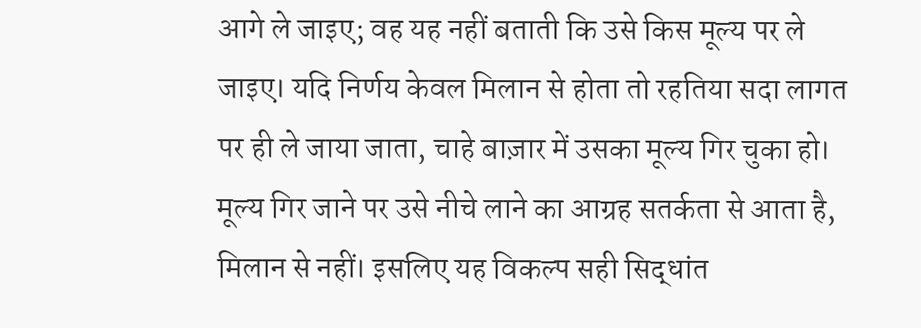आगे ले जाइए; वह यह नहीं बताती कि उसे किस मूल्य पर ले जाइए। यदि निर्णय केवल मिलान से होता तो रहतिया सदा लागत पर ही ले जाया जाता, चाहे बाज़ार में उसका मूल्य गिर चुका हो। मूल्य गिर जाने पर उसे नीचे लाने का आग्रह सतर्कता से आता है, मिलान से नहीं। इसलिए यह विकल्प सही सिद्धांत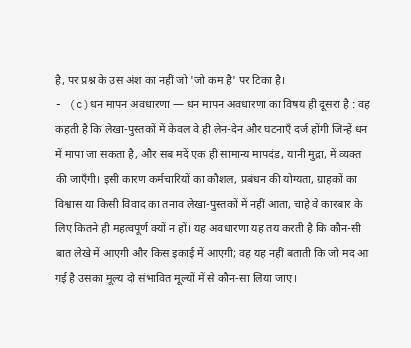है, पर प्रश्न के उस अंश का नहीं जो 'जो कम है' पर टिका है।
- (c)धन मापन अवधारणा — धन मापन अवधारणा का विषय ही दूसरा है : वह कहती है कि लेखा-पुस्तकों में केवल वे ही लेन-देन और घटनाएँ दर्ज होंगी जिन्हें धन में मापा जा सकता है, और सब मदें एक ही सामान्य मापदंड, यानी मुद्रा, में व्यक्त की जाएँगी। इसी कारण कर्मचारियों का कौशल, प्रबंधन की योग्यता, ग्राहकों का विश्वास या किसी विवाद का तनाव लेखा-पुस्तकों में नहीं आता, चाहे वे कारबार के लिए कितने ही महत्वपूर्ण क्यों न हों। यह अवधारणा यह तय करती है कि कौन-सी बात लेखे में आएगी और किस इकाई में आएगी; वह यह नहीं बताती कि जो मद आ गई है उसका मूल्य दो संभावित मूल्यों में से कौन-सा लिया जाए।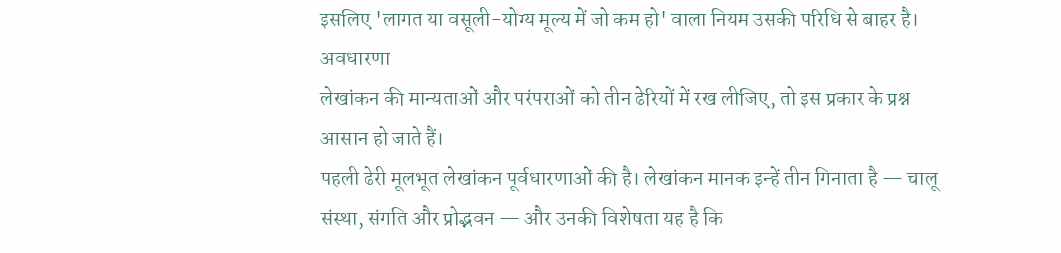इसलिए 'लागत या वसूली-योग्य मूल्य में जो कम हो' वाला नियम उसकी परिधि से बाहर है।
अवधारणा
लेखांकन की मान्यताओं और परंपराओं को तीन ढेरियों में रख लीजिए, तो इस प्रकार के प्रश्न आसान हो जाते हैं।
पहली ढेरी मूलभूत लेखांकन पूर्वधारणाओं की है। लेखांकन मानक इन्हें तीन गिनाता है — चालू संस्था, संगति और प्रोद्भवन — और उनकी विशेषता यह है कि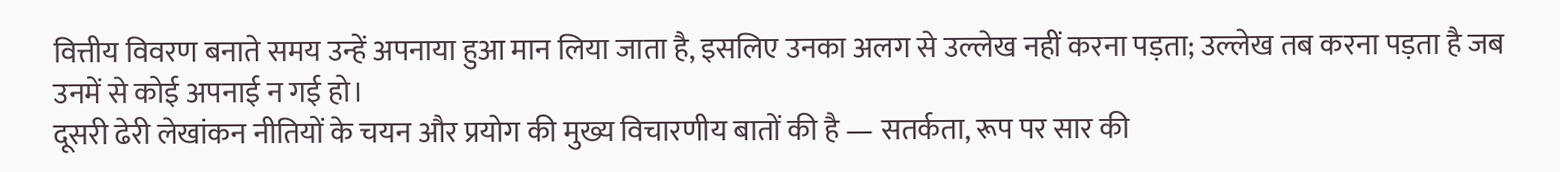वित्तीय विवरण बनाते समय उन्हें अपनाया हुआ मान लिया जाता है, इसलिए उनका अलग से उल्लेख नहीं करना पड़ता; उल्लेख तब करना पड़ता है जब उनमें से कोई अपनाई न गई हो।
दूसरी ढेरी लेखांकन नीतियों के चयन और प्रयोग की मुख्य विचारणीय बातों की है — सतर्कता, रूप पर सार की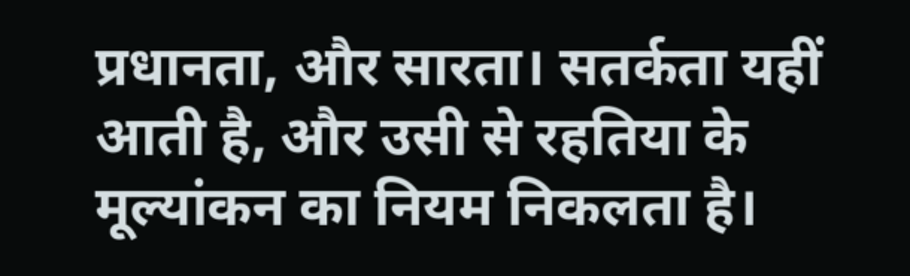प्रधानता, और सारता। सतर्कता यहीं आती है, और उसी से रहतिया के मूल्यांकन का नियम निकलता है।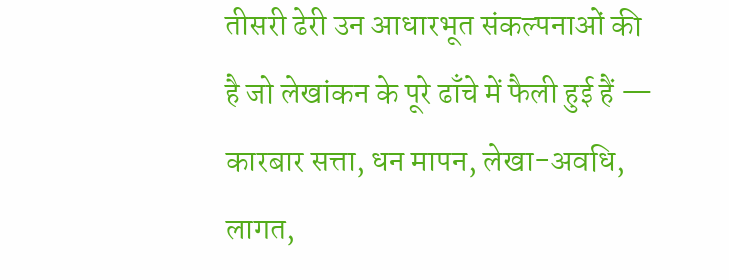तीसरी ढेरी उन आधारभूत संकल्पनाओं की है जो लेखांकन के पूरे ढाँचे में फैली हुई हैं — कारबार सत्ता, धन मापन, लेखा-अवधि, लागत,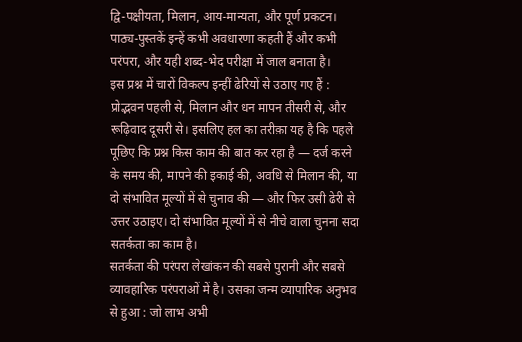द्वि-पक्षीयता, मिलान, आय-मान्यता, और पूर्ण प्रकटन। पाठ्य-पुस्तकें इन्हें कभी अवधारणा कहती हैं और कभी परंपरा, और यही शब्द-भेद परीक्षा में जाल बनाता है।
इस प्रश्न में चारों विकल्प इन्हीं ढेरियों से उठाए गए हैं : प्रोद्भवन पहली से, मिलान और धन मापन तीसरी से, और रूढ़िवाद दूसरी से। इसलिए हल का तरीक़ा यह है कि पहले पूछिए कि प्रश्न किस काम की बात कर रहा है — दर्ज करने के समय की, मापने की इकाई की, अवधि से मिलान की, या दो संभावित मूल्यों में से चुनाव की — और फिर उसी ढेरी से उत्तर उठाइए। दो संभावित मूल्यों में से नीचे वाला चुनना सदा सतर्कता का काम है।
सतर्कता की परंपरा लेखांकन की सबसे पुरानी और सबसे व्यावहारिक परंपराओं में है। उसका जन्म व्यापारिक अनुभव से हुआ : जो लाभ अभी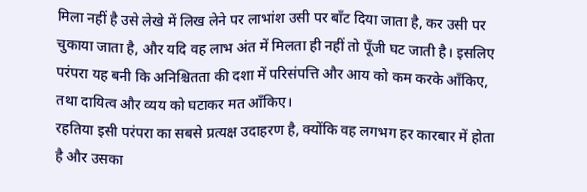मिला नहीं है उसे लेखे में लिख लेने पर लाभांश उसी पर बाँट दिया जाता है, कर उसी पर चुकाया जाता है, और यदि वह लाभ अंत में मिलता ही नहीं तो पूँजी घट जाती है। इसलिए परंपरा यह बनी कि अनिश्चितता की दशा में परिसंपत्ति और आय को कम करके आँकिए, तथा दायित्व और व्यय को घटाकर मत आँकिए।
रहतिया इसी परंपरा का सबसे प्रत्यक्ष उदाहरण है, क्योंकि वह लगभग हर कारबार में होता है और उसका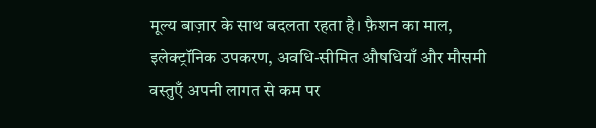मूल्य बाज़ार के साथ बदलता रहता है। फ़ैशन का माल, इलेक्ट्रॉनिक उपकरण, अवधि-सीमित औषधियाँ और मौसमी वस्तुएँ अपनी लागत से कम पर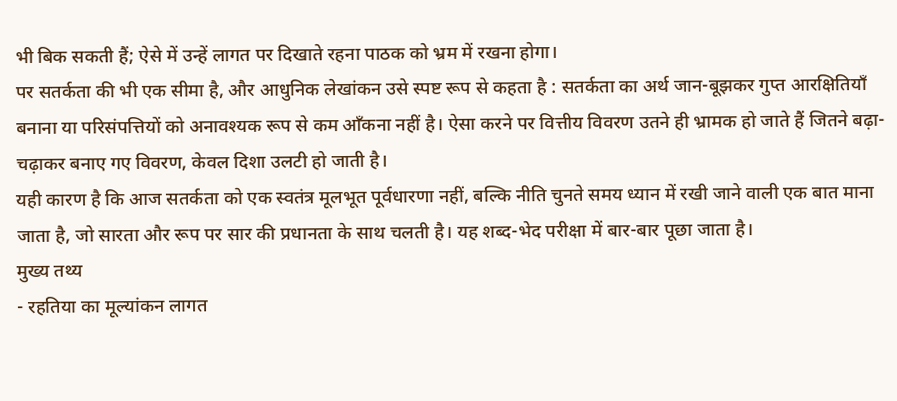भी बिक सकती हैं; ऐसे में उन्हें लागत पर दिखाते रहना पाठक को भ्रम में रखना होगा।
पर सतर्कता की भी एक सीमा है, और आधुनिक लेखांकन उसे स्पष्ट रूप से कहता है : सतर्कता का अर्थ जान-बूझकर गुप्त आरक्षितियाँ बनाना या परिसंपत्तियों को अनावश्यक रूप से कम आँकना नहीं है। ऐसा करने पर वित्तीय विवरण उतने ही भ्रामक हो जाते हैं जितने बढ़ा-चढ़ाकर बनाए गए विवरण, केवल दिशा उलटी हो जाती है।
यही कारण है कि आज सतर्कता को एक स्वतंत्र मूलभूत पूर्वधारणा नहीं, बल्कि नीति चुनते समय ध्यान में रखी जाने वाली एक बात माना जाता है, जो सारता और रूप पर सार की प्रधानता के साथ चलती है। यह शब्द-भेद परीक्षा में बार-बार पूछा जाता है।
मुख्य तथ्य
- रहतिया का मूल्यांकन लागत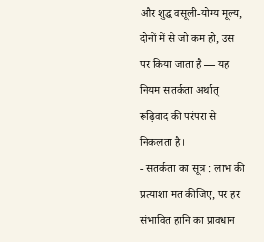और शुद्ध वसूली-योग्य मूल्य, दोनों में से जो कम हो, उस पर किया जाता है — यह नियम सतर्कता अर्थात् रूढ़िवाद की परंपरा से निकलता है।
- सतर्कता का सूत्र : लाभ की प्रत्याशा मत कीजिए, पर हर संभावित हानि का प्रावधान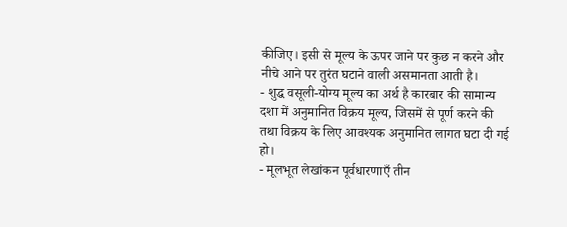कीजिए। इसी से मूल्य के ऊपर जाने पर कुछ न करने और नीचे आने पर तुरंत घटाने वाली असमानता आती है।
- शुद्ध वसूली-योग्य मूल्य का अर्थ है कारबार की सामान्य दशा में अनुमानित विक्रय मूल्य, जिसमें से पूर्ण करने की तथा विक्रय के लिए आवश्यक अनुमानित लागत घटा दी गई हो।
- मूलभूत लेखांकन पूर्वधारणाएँ तीन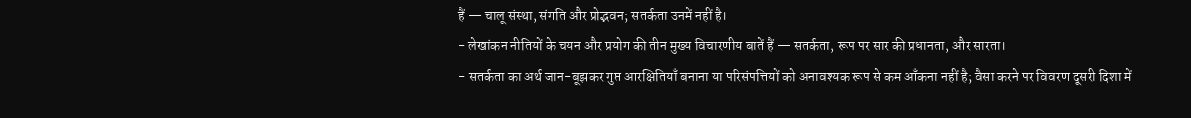हैं — चालू संस्था, संगति और प्रोद्भवन; सतर्कता उनमें नहीं है।
- लेखांकन नीतियों के चयन और प्रयोग की तीन मुख्य विचारणीय बातें हैं — सतर्कता, रूप पर सार की प्रधानता, और सारता।
- सतर्कता का अर्थ जान-बूझकर गुप्त आरक्षितियाँ बनाना या परिसंपत्तियों को अनावश्यक रूप से कम आँकना नहीं है; वैसा करने पर विवरण दूसरी दिशा में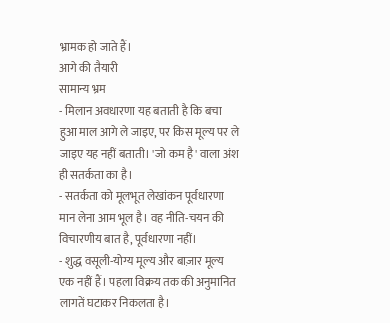भ्रामक हो जाते हैं।
आगे की तैयारी
सामान्य भ्रम
- मिलान अवधारणा यह बताती है कि बचा हुआ माल आगे ले जाइए, पर किस मूल्य पर ले जाइए यह नहीं बताती। 'जो कम है' वाला अंश ही सतर्कता का है।
- सतर्कता को मूलभूत लेखांकन पूर्वधारणा मान लेना आम भूल है। वह नीति-चयन की विचारणीय बात है, पूर्वधारणा नहीं।
- शुद्ध वसूली-योग्य मूल्य और बाज़ार मूल्य एक नहीं हैं। पहला विक्रय तक की अनुमानित लागतें घटाकर निकलता है।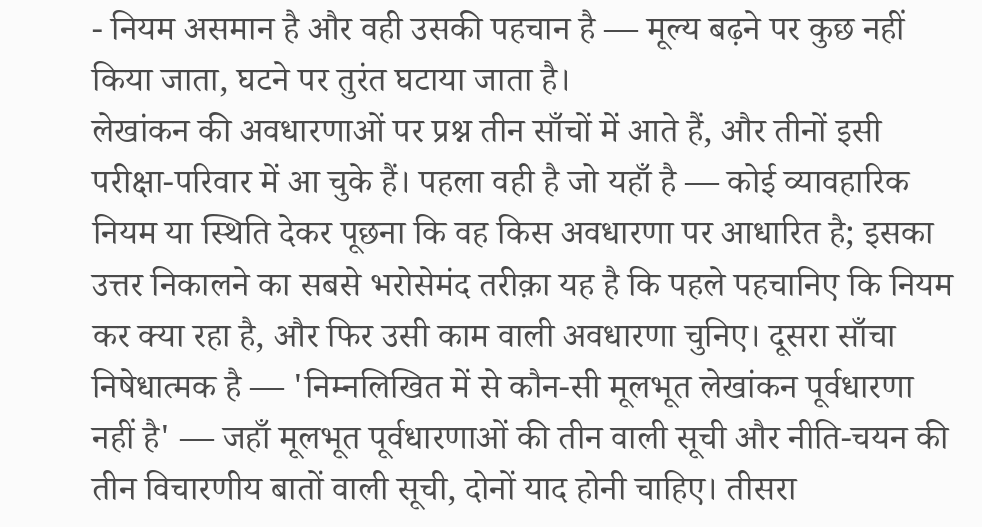- नियम असमान है और वही उसकी पहचान है — मूल्य बढ़ने पर कुछ नहीं किया जाता, घटने पर तुरंत घटाया जाता है।
लेखांकन की अवधारणाओं पर प्रश्न तीन साँचों में आते हैं, और तीनों इसी परीक्षा-परिवार में आ चुके हैं। पहला वही है जो यहाँ है — कोई व्यावहारिक नियम या स्थिति देकर पूछना कि वह किस अवधारणा पर आधारित है; इसका उत्तर निकालने का सबसे भरोसेमंद तरीक़ा यह है कि पहले पहचानिए कि नियम कर क्या रहा है, और फिर उसी काम वाली अवधारणा चुनिए। दूसरा साँचा निषेधात्मक है — 'निम्नलिखित में से कौन-सी मूलभूत लेखांकन पूर्वधारणा नहीं है' — जहाँ मूलभूत पूर्वधारणाओं की तीन वाली सूची और नीति-चयन की तीन विचारणीय बातों वाली सूची, दोनों याद होनी चाहिए। तीसरा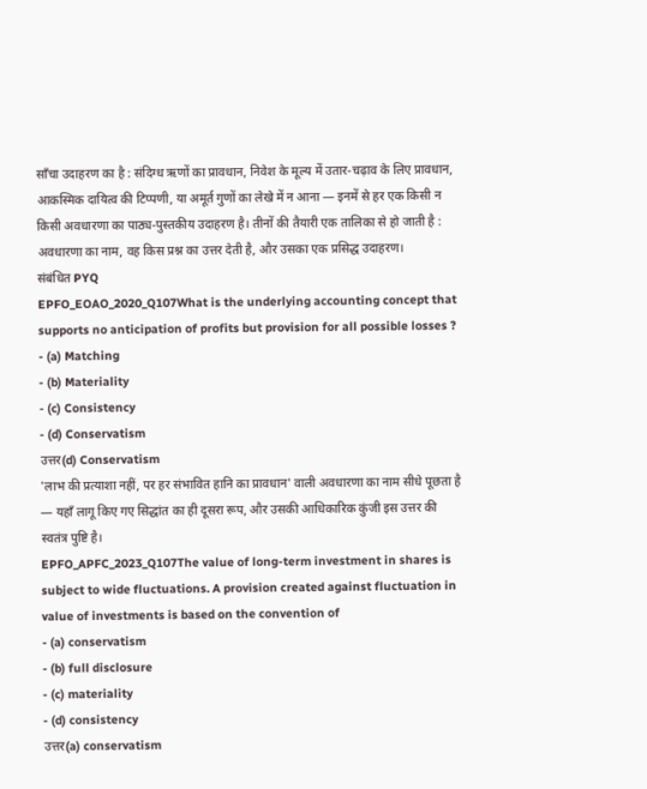साँचा उदाहरण का है : संदिग्ध ऋणों का प्रावधान, निवेश के मूल्य में उतार-चढ़ाव के लिए प्रावधान, आकस्मिक दायित्व की टिप्पणी, या अमूर्त गुणों का लेखे में न आना — इनमें से हर एक किसी न किसी अवधारणा का पाठ्य-पुस्तकीय उदाहरण है। तीनों की तैयारी एक तालिका से हो जाती है : अवधारणा का नाम, वह किस प्रश्न का उत्तर देती है, और उसका एक प्रसिद्ध उदाहरण।
संबंधित PYQ
EPFO_EOAO_2020_Q107What is the underlying accounting concept that supports no anticipation of profits but provision for all possible losses ?
- (a) Matching
- (b) Materiality
- (c) Consistency
- (d) Conservatism
उत्तर(d) Conservatism
'लाभ की प्रत्याशा नहीं, पर हर संभावित हानि का प्रावधान' वाली अवधारणा का नाम सीधे पूछता है — यहाँ लागू किए गए सिद्धांत का ही दूसरा रूप, और उसकी आधिकारिक कुंजी इस उत्तर की स्वतंत्र पुष्टि है।
EPFO_APFC_2023_Q107The value of long-term investment in shares is subject to wide fluctuations. A provision created against fluctuation in value of investments is based on the convention of
- (a) conservatism
- (b) full disclosure
- (c) materiality
- (d) consistency
उत्तर(a) conservatism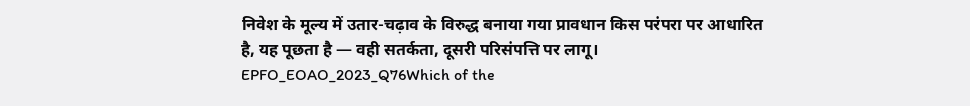निवेश के मूल्य में उतार-चढ़ाव के विरुद्ध बनाया गया प्रावधान किस परंपरा पर आधारित है, यह पूछता है — वही सतर्कता, दूसरी परिसंपत्ति पर लागू।
EPFO_EOAO_2023_Q76Which of the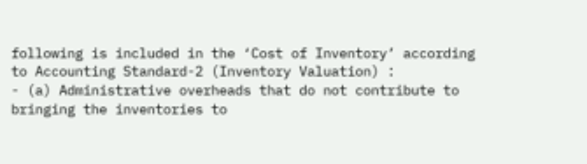following is included in the ‘Cost of Inventory’ according to Accounting Standard-2 (Inventory Valuation) :
- (a) Administrative overheads that do not contribute to bringing the inventories to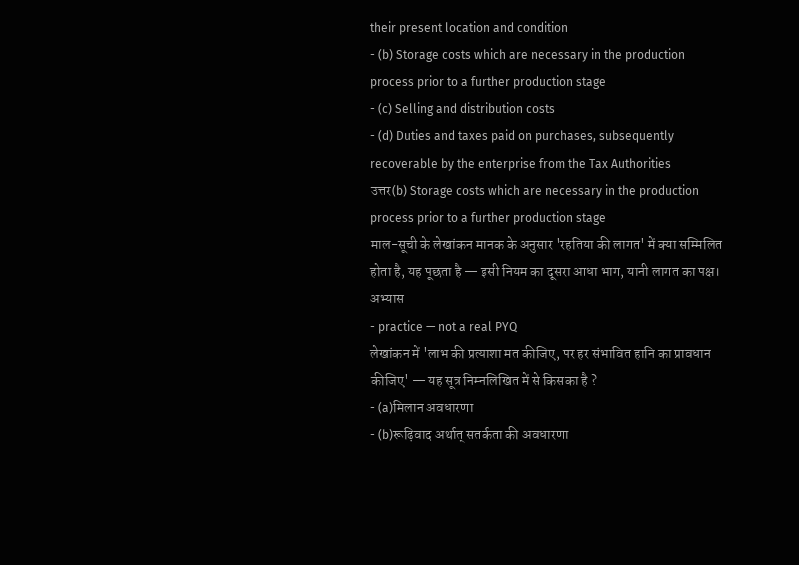their present location and condition
- (b) Storage costs which are necessary in the production process prior to a further production stage
- (c) Selling and distribution costs
- (d) Duties and taxes paid on purchases, subsequently recoverable by the enterprise from the Tax Authorities
उत्तर(b) Storage costs which are necessary in the production process prior to a further production stage
माल-सूची के लेखांकन मानक के अनुसार 'रहतिया की लागत' में क्या सम्मिलित होता है, यह पूछता है — इसी नियम का दूसरा आधा भाग, यानी लागत का पक्ष।
अभ्यास
- practice — not a real PYQ
लेखांकन में 'लाभ की प्रत्याशा मत कीजिए, पर हर संभावित हानि का प्रावधान कीजिए' — यह सूत्र निम्नलिखित में से किसका है ?
- (a)मिलान अवधारणा
- (b)रूढ़िवाद अर्थात् सतर्कता की अवधारणा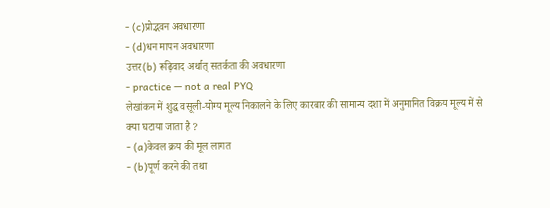- (c)प्रोद्भवन अवधारणा
- (d)धन मापन अवधारणा
उत्तर(b) रूढ़िवाद अर्थात् सतर्कता की अवधारणा
- practice — not a real PYQ
लेखांकन में शुद्ध वसूली-योग्य मूल्य निकालने के लिए कारबार की सामान्य दशा में अनुमानित विक्रय मूल्य में से क्या घटाया जाता है ?
- (a)केवल क्रय की मूल लागत
- (b)पूर्ण करने की तथा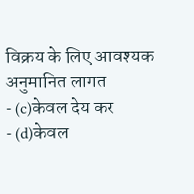विक्रय के लिए आवश्यक अनुमानित लागत
- (c)केवल देय कर
- (d)केवल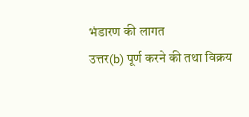भंडारण की लागत
उत्तर(b) पूर्ण करने की तथा विक्रय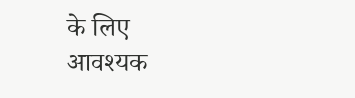के लिए आवश्यक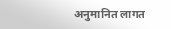अनुमानित लागत